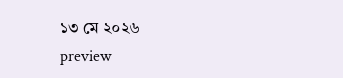১৩ মে ২০২৬
preview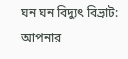ঘন ঘন বিদ্যুৎ বিভ্রাট: আপনার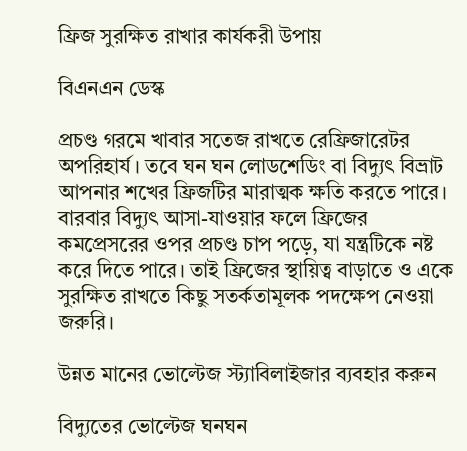ফ্রিজ সুরক্ষিত রাখার কার্যকরী উপায়

বিএনএন ডেস্ক

প্রচণ্ড গরমে খাবার সতেজ রাখতে রেফ্রিজারেটর অপরিহার্য। তবে ঘন ঘন লোডশেডিং বা বিদ্যুৎ বিভ্রাট আপনার শখের ফ্রিজটির মারাত্মক ক্ষতি করতে পারে। বারবার বিদ্যুৎ আসা-যাওয়ার ফলে ফ্রিজের কমপ্রেসরের ওপর প্রচণ্ড চাপ পড়ে, যা যন্ত্রটিকে নষ্ট করে দিতে পারে। তাই ফ্রিজের স্থায়িত্ব বাড়াতে ও একে সুরক্ষিত রাখতে কিছু সতর্কতামূলক পদক্ষেপ নেওয়া জরুরি।

উন্নত মানের ভোল্টেজ স্ট্যাবিলাইজার ব্যবহার করুন

বিদ্যুতের ভোল্টেজ ঘনঘন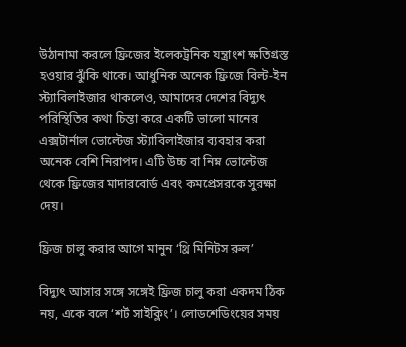উঠানামা করলে ফ্রিজের ইলেকট্রনিক যন্ত্রাংশ ক্ষতিগ্রস্ত হওয়ার ঝুঁকি থাকে। আধুনিক অনেক ফ্রিজে বিল্ট-ইন স্ট্যাবিলাইজার থাকলেও, আমাদের দেশের বিদ্যুৎ পরিস্থিতির কথা চিন্তা করে একটি ভালো মানের এক্সটার্নাল ভোল্টেজ স্ট্যাবিলাইজার ব্যবহার করা অনেক বেশি নিরাপদ। এটি উচ্চ বা নিম্ন ভোল্টেজ থেকে ফ্রিজের মাদারবোর্ড এবং কমপ্রেসরকে সুরক্ষা দেয়।

ফ্রিজ চালু করার আগে মানুন ‘থ্রি মিনিটস রুল’

বিদ্যুৎ আসার সঙ্গে সঙ্গেই ফ্রিজ চালু করা একদম ঠিক নয়, একে বলে ‘শর্ট সাইক্লিং’। লোডশেডিংয়ের সময়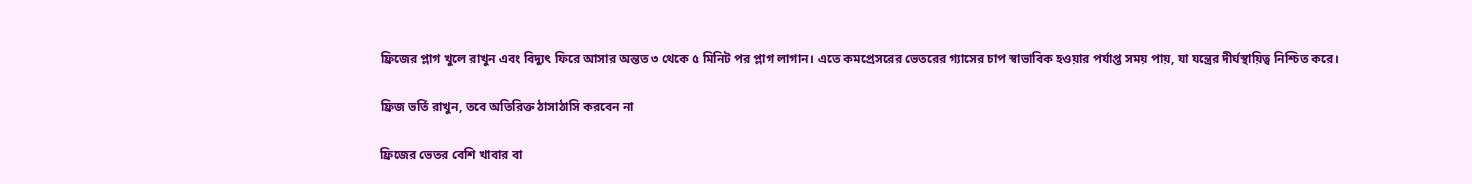ফ্রিজের প্লাগ খুলে রাখুন এবং বিদ্যুৎ ফিরে আসার অন্তত ৩ থেকে ৫ মিনিট পর প্লাগ লাগান। এতে কমপ্রেসরের ভেতরের গ্যাসের চাপ স্বাভাবিক হওয়ার পর্যাপ্ত সময় পায়, যা যন্ত্রের দীর্ঘস্থায়িত্ব নিশ্চিত করে।

ফ্রিজ ভর্তি রাখুন, তবে অতিরিক্ত ঠাসাঠাসি করবেন না

ফ্রিজের ভেতর বেশি খাবার বা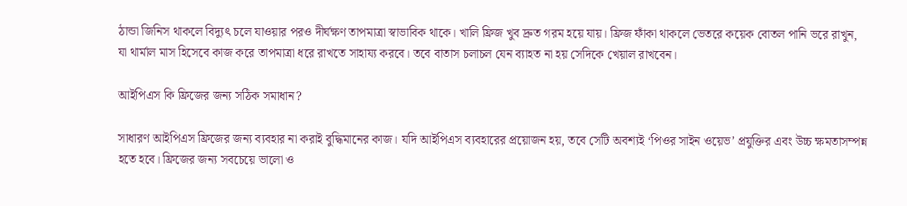ঠান্ডা জিনিস থাকলে বিদ্যুৎ চলে যাওয়ার পরও দীর্ঘক্ষণ তাপমাত্রা স্বাভাবিক থাকে। খালি ফ্রিজ খুব দ্রুত গরম হয়ে যায়। ফ্রিজ ফাঁকা থাকলে ভেতরে কয়েক বোতল পানি ভরে রাখুন, যা থার্মাল মাস হিসেবে কাজ করে তাপমাত্রা ধরে রাখতে সাহায্য করবে। তবে বাতাস চলাচল যেন ব্যাহত না হয় সেদিকে খেয়াল রাখবেন।

আইপিএস কি ফ্রিজের জন্য সঠিক সমাধান?

সাধারণ আইপিএস ফ্রিজের জন্য ব্যবহার না করাই বুদ্ধিমানের কাজ। যদি আইপিএস ব্যবহারের প্রয়োজন হয়, তবে সেটি অবশ্যই ‘পিওর সাইন ওয়েভ’ প্রযুক্তির এবং উচ্চ ক্ষমতাসম্পন্ন হতে হবে। ফ্রিজের জন্য সবচেয়ে ভালো ও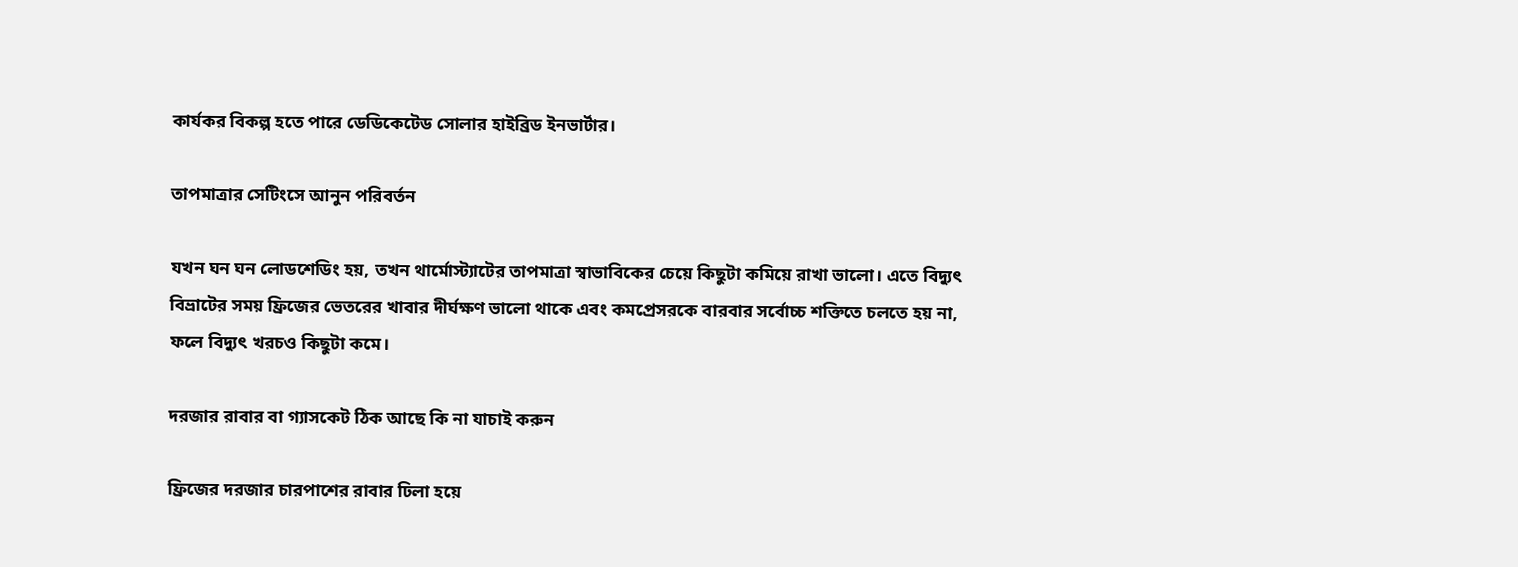কার্যকর বিকল্প হতে পারে ডেডিকেটেড সোলার হাইব্রিড ইনভার্টার।

তাপমাত্রার সেটিংসে আনুন পরিবর্তন

যখন ঘন ঘন লোডশেডিং হয়, তখন থার্মোস্ট্যাটের তাপমাত্রা স্বাভাবিকের চেয়ে কিছুটা কমিয়ে রাখা ভালো। এতে বিদ্যুৎ বিভ্রাটের সময় ফ্রিজের ভেতরের খাবার দীর্ঘক্ষণ ভালো থাকে এবং কমপ্রেসরকে বারবার সর্বোচ্চ শক্তিতে চলতে হয় না, ফলে বিদ্যুৎ খরচও কিছুটা কমে।

দরজার রাবার বা গ্যাসকেট ঠিক আছে কি না যাচাই করুন

ফ্রিজের দরজার চারপাশের রাবার ঢিলা হয়ে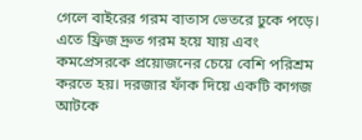গেলে বাইরের গরম বাতাস ভেতরে ঢুকে পড়ে। এতে ফ্রিজ দ্রুত গরম হয়ে যায় এবং কমপ্রেসরকে প্রয়োজনের চেয়ে বেশি পরিশ্রম করতে হয়। দরজার ফাঁক দিয়ে একটি কাগজ আটকে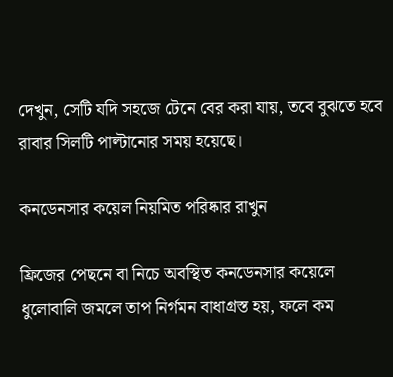দেখুন, সেটি যদি সহজে টেনে বের করা যায়, তবে বুঝতে হবে রাবার সিলটি পাল্টানোর সময় হয়েছে।

কনডেনসার কয়েল নিয়মিত পরিষ্কার রাখুন

ফ্রিজের পেছনে বা নিচে অবস্থিত কনডেনসার কয়েলে ধুলোবালি জমলে তাপ নির্গমন বাধাগ্রস্ত হয়, ফলে কম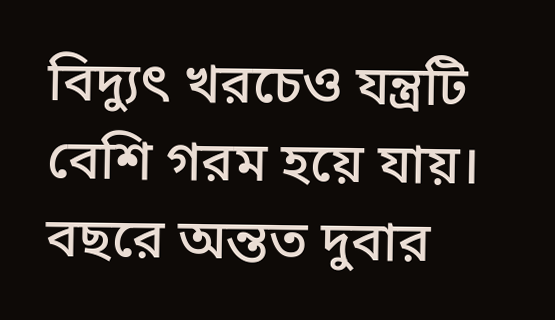বিদ্যুৎ খরচেও যন্ত্রটি বেশি গরম হয়ে যায়। বছরে অন্তত দুবার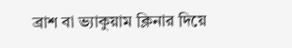ব্রাশ বা ভ্যাকুয়াম ক্লিনার দিয়ে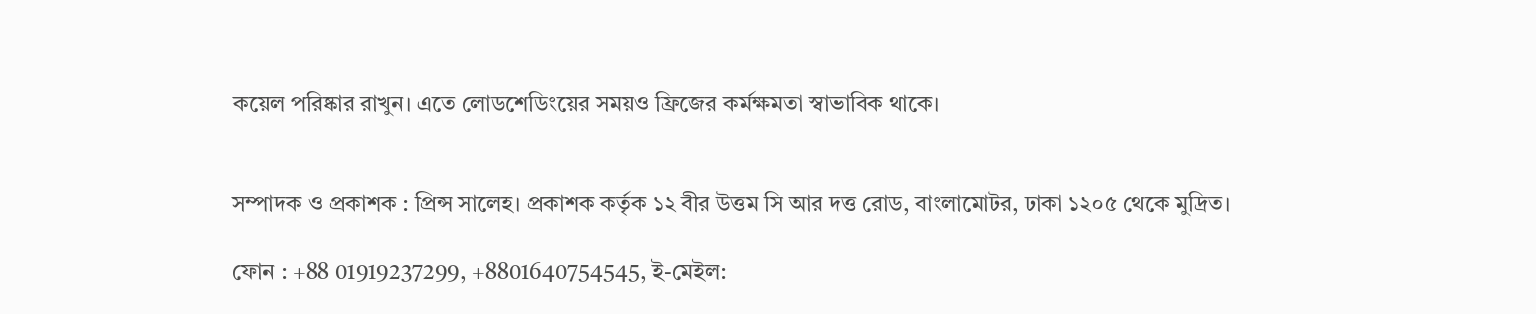কয়েল পরিষ্কার রাখুন। এতে লোডশেডিংয়ের সময়ও ফ্রিজের কর্মক্ষমতা স্বাভাবিক থাকে।


সম্পাদক ও প্রকাশক : প্রিন্স সালেহ। প্রকাশক কর্তৃক ১২ বীর উত্তম সি আর দত্ত রোড, বাংলামোটর, ঢাকা ১২০৫ থেকে মুদ্রিত।

ফোন : +88 01919237299, +8801640754545, ই-মেইল: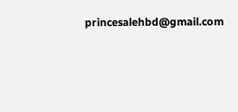princesalehbd@gmail.com